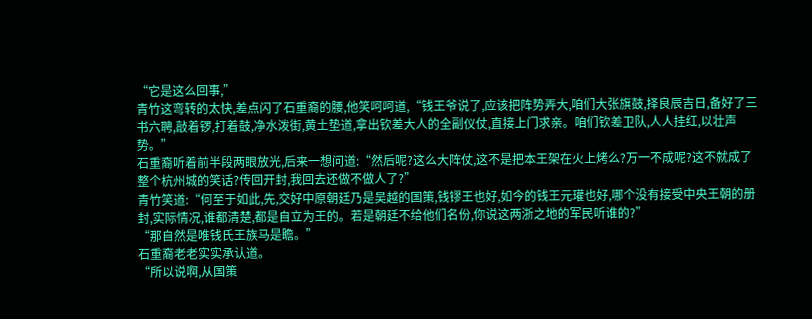“它是这么回事,”
青竹这弯转的太快,差点闪了石重裔的腰,他笑呵呵道,“钱王爷说了,应该把阵势弄大,咱们大张旗鼓,择良辰吉日,备好了三书六聘,敲着锣,打着鼓,净水泼街,黄土垫道,拿出钦差大人的全副仪仗,直接上门求亲。咱们钦差卫队,人人挂红,以壮声势。”
石重裔听着前半段两眼放光,后来一想问道:“然后呢?这么大阵仗,这不是把本王架在火上烤么?万一不成呢?这不就成了整个杭州城的笑话?传回开封,我回去还做不做人了?”
青竹笑道:“何至于如此,先,交好中原朝廷乃是吴越的国策,钱镠王也好,如今的钱王元瓘也好,哪个没有接受中央王朝的册封,实际情况,谁都清楚,都是自立为王的。若是朝廷不给他们名份,你说这两浙之地的军民听谁的?”
“那自然是唯钱氏王族马是瞻。”
石重裔老老实实承认道。
“所以说啊,从国策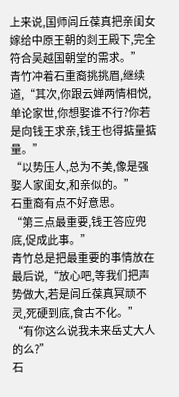上来说,国师闾丘葆真把亲闺女嫁给中原王朝的剡王殿下,完全符合吴越国朝堂的需求。”
青竹冲着石重裔挑挑眉,继续道,“其次,你跟云婵两情相悦,单论家世,你想娶谁不行?你若是向钱王求亲,钱王也得掂量掂量。”
“以势压人,总为不美,像是强娶人家闺女,和亲似的。”
石重裔有点不好意思。
“第三点最重要,钱王答应兜底,促成此事。”
青竹总是把最重要的事情放在最后说,“放心吧,等我们把声势做大,若是闾丘葆真冥顽不灵,死硬到底,食古不化。”
“有你这么说我未来岳丈大人的么?”
石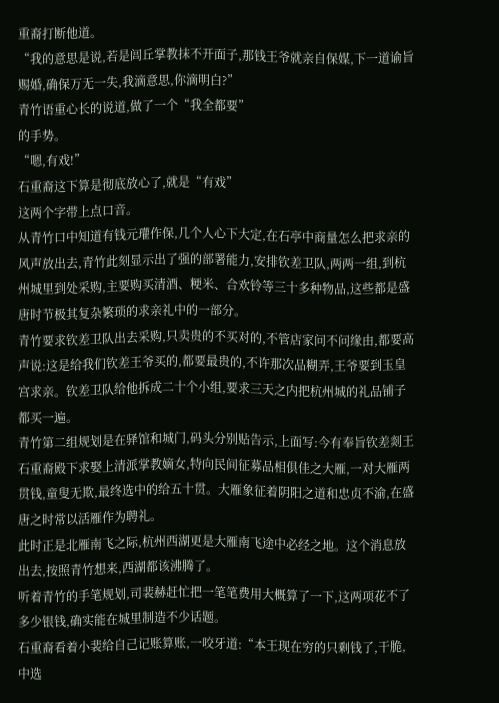重裔打断他道。
“我的意思是说,若是闾丘掌教抹不开面子,那钱王爷就亲自保媒,下一道谕旨赐婚,确保万无一失,我滴意思,你滴明白?”
青竹语重心长的说道,做了一个“我全都要”
的手势。
“嗯,有戏!”
石重裔这下算是彻底放心了,就是“有戏”
这两个字带上点口音。
从青竹口中知道有钱元瓘作保,几个人心下大定,在石亭中商量怎么把求亲的风声放出去,青竹此刻显示出了强的部署能力,安排钦差卫队,两两一组,到杭州城里到处采购,主要购买清酒、粳米、合欢铃等三十多种物品,这些都是盛唐时节极其复杂繁琐的求亲礼中的一部分。
青竹要求钦差卫队出去采购,只卖贵的不买对的,不管店家问不问缘由,都要高声说:这是给我们钦差王爷买的,都要最贵的,不许那次品糊弄,王爷要到玉皇宫求亲。钦差卫队给他拆成二十个小组,要求三天之内把杭州城的礼品铺子都买一遍。
青竹第二组规划是在驿馆和城门,码头分别贴告示,上面写:今有奉旨钦差剡王石重裔殿下求娶上清派掌教嫡女,特向民间征募品相俱佳之大雁,一对大雁两贯钱,童叟无欺,最终选中的给五十贯。大雁象征着阴阳之道和忠贞不渝,在盛唐之时常以活雁作为聘礼。
此时正是北雁南飞之际,杭州西湖更是大雁南飞途中必经之地。这个消息放出去,按照青竹想来,西湖都该沸腾了。
听着青竹的手笔规划,司裴赫赶忙把一笔笔费用大概算了一下,这两项花不了多少银钱,确实能在城里制造不少话题。
石重裔看着小裴给自己记账算账,一咬牙道:“本王现在穷的只剩钱了,干脆,中选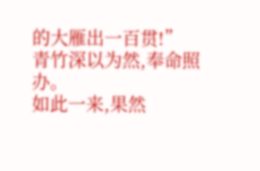的大雁出一百贯!”
青竹深以为然,奉命照办。
如此一来,果然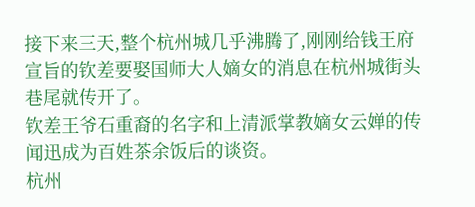接下来三天,整个杭州城几乎沸腾了,刚刚给钱王府宣旨的钦差要娶国师大人嫡女的消息在杭州城街头巷尾就传开了。
钦差王爷石重裔的名字和上清派掌教嫡女云婵的传闻迅成为百姓茶余饭后的谈资。
杭州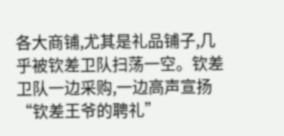各大商铺,尤其是礼品铺子,几乎被钦差卫队扫荡一空。钦差卫队一边采购,一边高声宣扬“钦差王爷的聘礼”